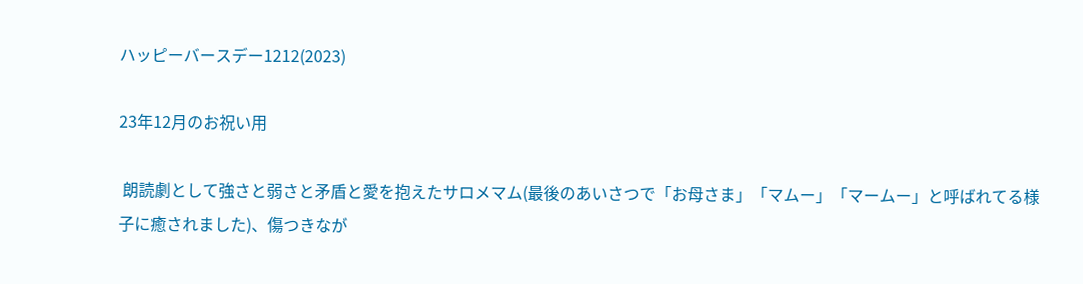ハッピーバースデー1212(2023)

23年12月のお祝い用

 朗読劇として強さと弱さと矛盾と愛を抱えたサロメマム(最後のあいさつで「お母さま」「マムー」「マームー」と呼ばれてる様子に癒されました)、傷つきなが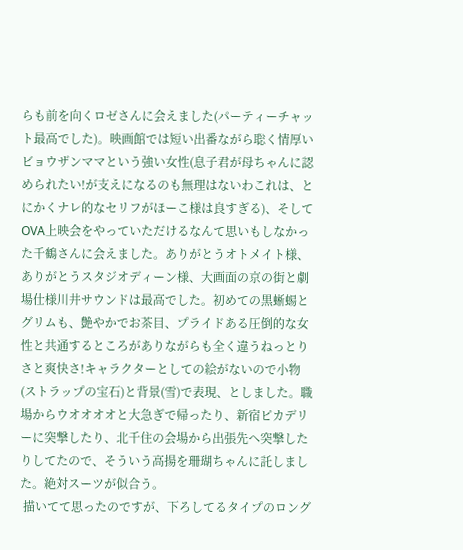らも前を向くロゼさんに会えました(パーティーチャット最高でした)。映画館では短い出番ながら聡く情厚いビョウザンママという強い女性(息子君が母ちゃんに認められたい!が支えになるのも無理はないわこれは、とにかくナレ的なセリフがほーこ様は良すぎる)、そしてOVA上映会をやっていただけるなんて思いもしなかった千鶴さんに会えました。ありがとうオトメイト様、ありがとうスタジオディーン様、大画面の京の街と劇場仕様川井サウンドは最高でした。初めての黒蜥蜴とグリムも、艶やかでお茶目、プライドある圧倒的な女性と共通するところがありながらも全く違うねっとりさと爽快さ!キャラクターとしての絵がないので小物(ストラップの宝石)と背景(雪)で表現、としました。職場からウオオオオと大急ぎで帰ったり、新宿ピカデリーに突撃したり、北千住の会場から出張先へ突撃したりしてたので、そういう高揚を珊瑚ちゃんに託しました。絶対スーツが似合う。
 描いてて思ったのですが、下ろしてるタイプのロング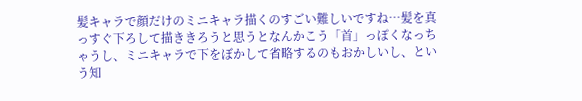髪キャラで顔だけのミニキャラ描くのすごい難しいですね…髪を真っすぐ下ろして描ききろうと思うとなんかこう「首」っぽくなっちゃうし、ミニキャラで下をぼかして省略するのもおかしいし、という知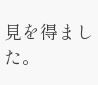見を得ました。